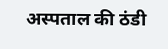अस्पताल की ठंडी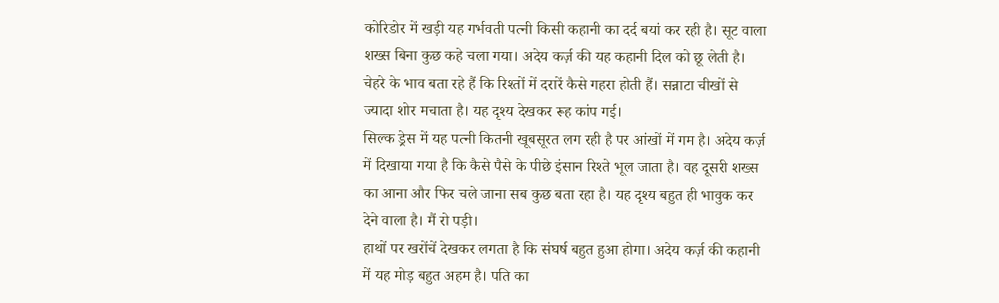कोरिडोर में खड़ी यह गर्भवती पत्नी किसी कहानी का दर्द बयां कर रही है। सूट वाला शख्स बिना कुछ कहे चला गया। अदेय कर्ज़ की यह कहानी दिल को छू लेती है। चेहरे के भाव बता रहे हैं कि रिश्तों में दरारें कैसे गहरा होती हैं। सन्नाटा चीखों से ज्यादा शोर मचाता है। यह दृश्य देखकर रूह कांप गई।
सिल्क ड्रेस में यह पत्नी कितनी खूबसूरत लग रही है पर आंखों में गम है। अदेय कर्ज़ में दिखाया गया है कि कैसे पैसे के पीछे इंसान रिश्ते भूल जाता है। वह दूसरी शख्स का आना और फिर चले जाना सब कुछ बता रहा है। यह दृश्य बहुत ही भावुक कर देने वाला है। मैं रो पड़ी।
हाथों पर खरोंचें देखकर लगता है कि संघर्ष बहुत हुआ होगा। अदेय कर्ज़ की कहानी में यह मोड़ बहुत अहम है। पति का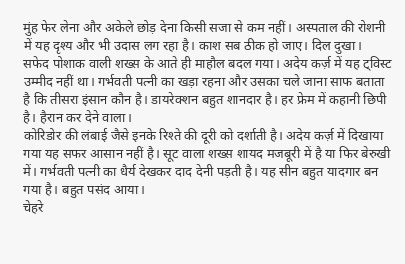मुंह फेर लेना और अकेले छोड़ देना किसी सजा से कम नहीं। अस्पताल की रोशनी में यह दृश्य और भी उदास लग रहा है। काश सब ठीक हो जाए। दिल दुखा।
सफेद पोशाक वाली शख्स के आते ही माहौल बदल गया। अदेय कर्ज़ में यह ट्विस्ट उम्मीद नहीं था। गर्भवती पत्नी का खड़ा रहना और उसका चले जाना साफ बताता है कि तीसरा इंसान कौन है। डायरेक्शन बहुत शानदार है। हर फ्रेम में कहानी छिपी है। हैरान कर देने वाला।
कोरिडोर की लंबाई जैसे इनके रिश्ते की दूरी को दर्शाती है। अदेय कर्ज़ में दिखाया गया यह सफर आसान नहीं है। सूट वाला शख्स शायद मजबूरी में है या फिर बेरुखी में। गर्भवती पत्नी का धैर्य देखकर दाद देनी पड़ती है। यह सीन बहुत यादगार बन गया है। बहुत पसंद आया।
चेहरे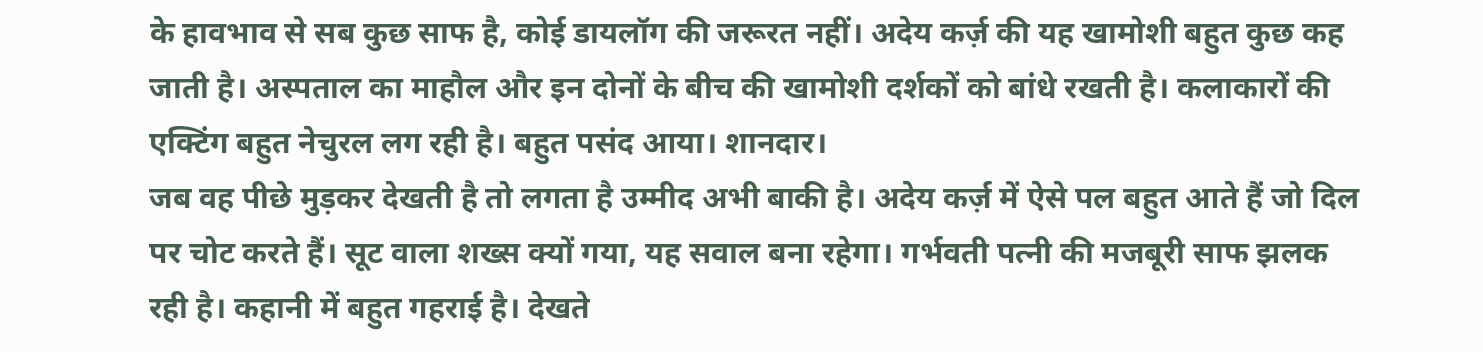के हावभाव से सब कुछ साफ है, कोई डायलॉग की जरूरत नहीं। अदेय कर्ज़ की यह खामोशी बहुत कुछ कह जाती है। अस्पताल का माहौल और इन दोनों के बीच की खामोशी दर्शकों को बांधे रखती है। कलाकारों की एक्टिंग बहुत नेचुरल लग रही है। बहुत पसंद आया। शानदार।
जब वह पीछे मुड़कर देखती है तो लगता है उम्मीद अभी बाकी है। अदेय कर्ज़ में ऐसे पल बहुत आते हैं जो दिल पर चोट करते हैं। सूट वाला शख्स क्यों गया, यह सवाल बना रहेगा। गर्भवती पत्नी की मजबूरी साफ झलक रही है। कहानी में बहुत गहराई है। देखते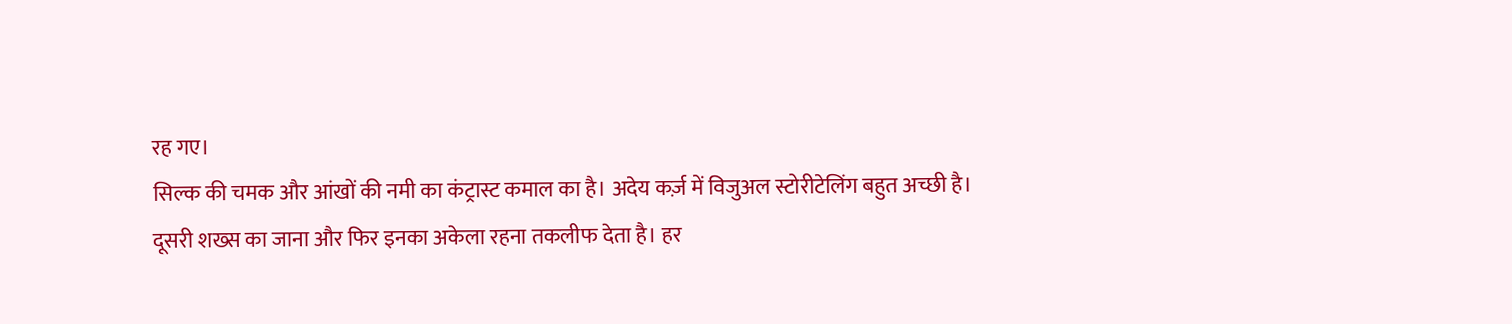रह गए।
सिल्क की चमक और आंखों की नमी का कंट्रास्ट कमाल का है। अदेय कर्ज़ में विजुअल स्टोरीटेलिंग बहुत अच्छी है। दूसरी शख्स का जाना और फिर इनका अकेला रहना तकलीफ देता है। हर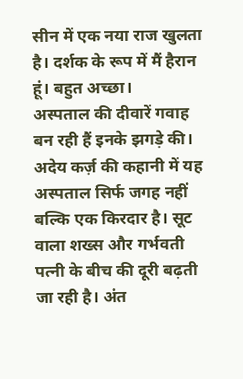सीन में एक नया राज खुलता है। दर्शक के रूप में मैं हैरान हूं। बहुत अच्छा।
अस्पताल की दीवारें गवाह बन रही हैं इनके झगड़े की। अदेय कर्ज़ की कहानी में यह अस्पताल सिर्फ जगह नहीं बल्कि एक किरदार है। सूट वाला शख्स और गर्भवती पत्नी के बीच की दूरी बढ़ती जा रही है। अंत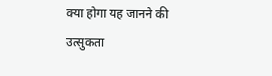क्या होगा यह जानने की उत्सुकता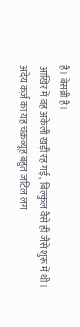है। बेसब्री है।
आखिर में वह अकेली खड़ी रह गई, बिल्कुल वैसे ही जैसे शुरू में थी। अदेय कर्ज़ का यह चक्रव्यूह बहुत जटिल लग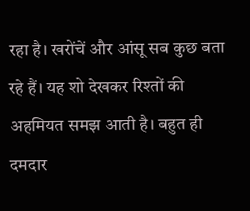रहा है। खरोंचें और आंसू सब कुछ बता रहे हैं। यह शो देखकर रिश्तों की अहमियत समझ आती है। बहुत ही दमदार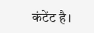कंटेंट है।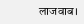लाजवाब।